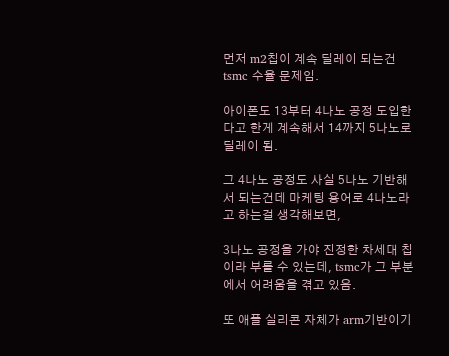먼저 m2칩이 계속 딜레이 되는건 tsmc 수율 문제임.

아이폰도 13부터 4나노 공정 도입한다고 한게 계속해서 14까지 5나노로 딜레이 됨.

그 4나노 공정도 사실 5나노 기반해서 되는건데 마케팅 용어로 4나노라고 하는걸 생각해보면,

3나노 공정을 가야 진정한 차세대 칩이라 부를 수 있는데, tsmc가 그 부분에서 어려움을 겪고 있음.

또 애플 실리콘 자체가 arm기반이기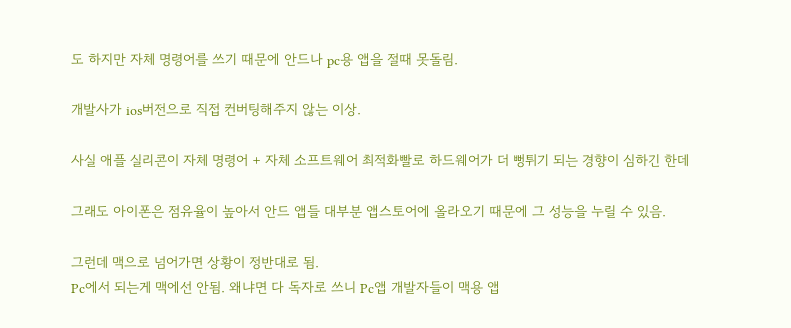도 하지만 자체 명령어를 쓰기 때문에 안드나 pc용 앱을 절때 못돌림.

개발사가 ios버전으로 직접 컨버팅해주지 않는 이상.

사실 애플 실리콘이 자체 명령어 + 자체 소프트웨어 최적화빨로 하드웨어가 더 뻥튀기 되는 경향이 심하긴 한데

그래도 아이폰은 점유율이 높아서 안드 앱들 대부분 앱스토어에 올라오기 때문에 그 성능을 누릴 수 있음.

그런데 맥으로 넘어가면 상황이 정반대로 됨.
Pc에서 되는게 맥에선 안됨. 왜냐면 다 독자로 쓰니 Pc앱 개발자들이 맥용 앱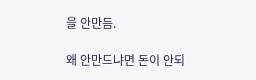을 안만듬.

왜 안만드냐면 돈이 안되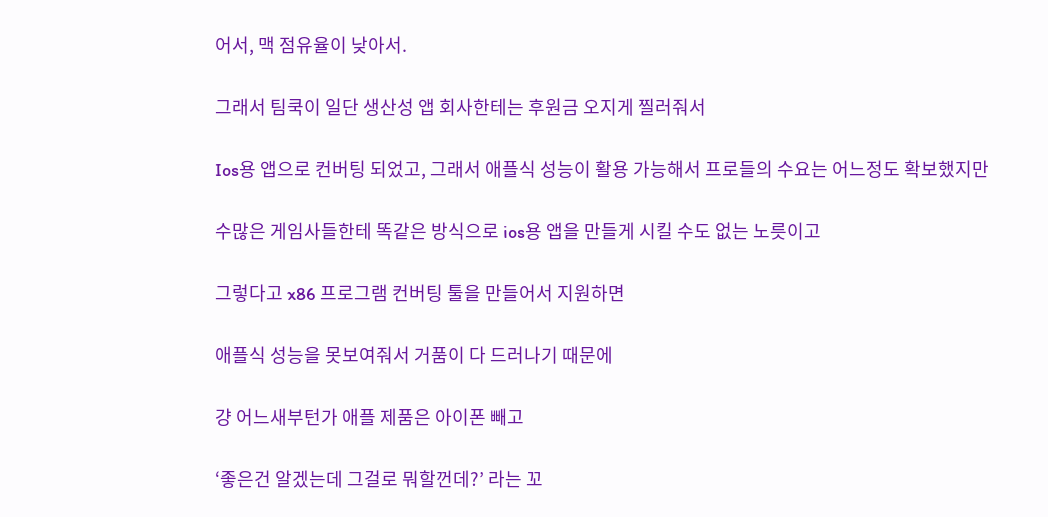어서, 맥 점유율이 낮아서.

그래서 팀쿡이 일단 생산성 앱 회사한테는 후원금 오지게 찔러줘서

Ios용 앱으로 컨버팅 되었고, 그래서 애플식 성능이 활용 가능해서 프로들의 수요는 어느정도 확보했지만

수많은 게임사들한테 똑같은 방식으로 ios용 앱을 만들게 시킬 수도 없는 노릇이고

그렇다고 x86 프로그램 컨버팅 툴을 만들어서 지원하면

애플식 성능을 못보여줘서 거품이 다 드러나기 때문에

걍 어느새부턴가 애플 제품은 아이폰 빼고

‘좋은건 알겠는데 그걸로 뭐할껀데?’ 라는 꼬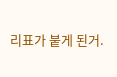리표가 붙게 된거.